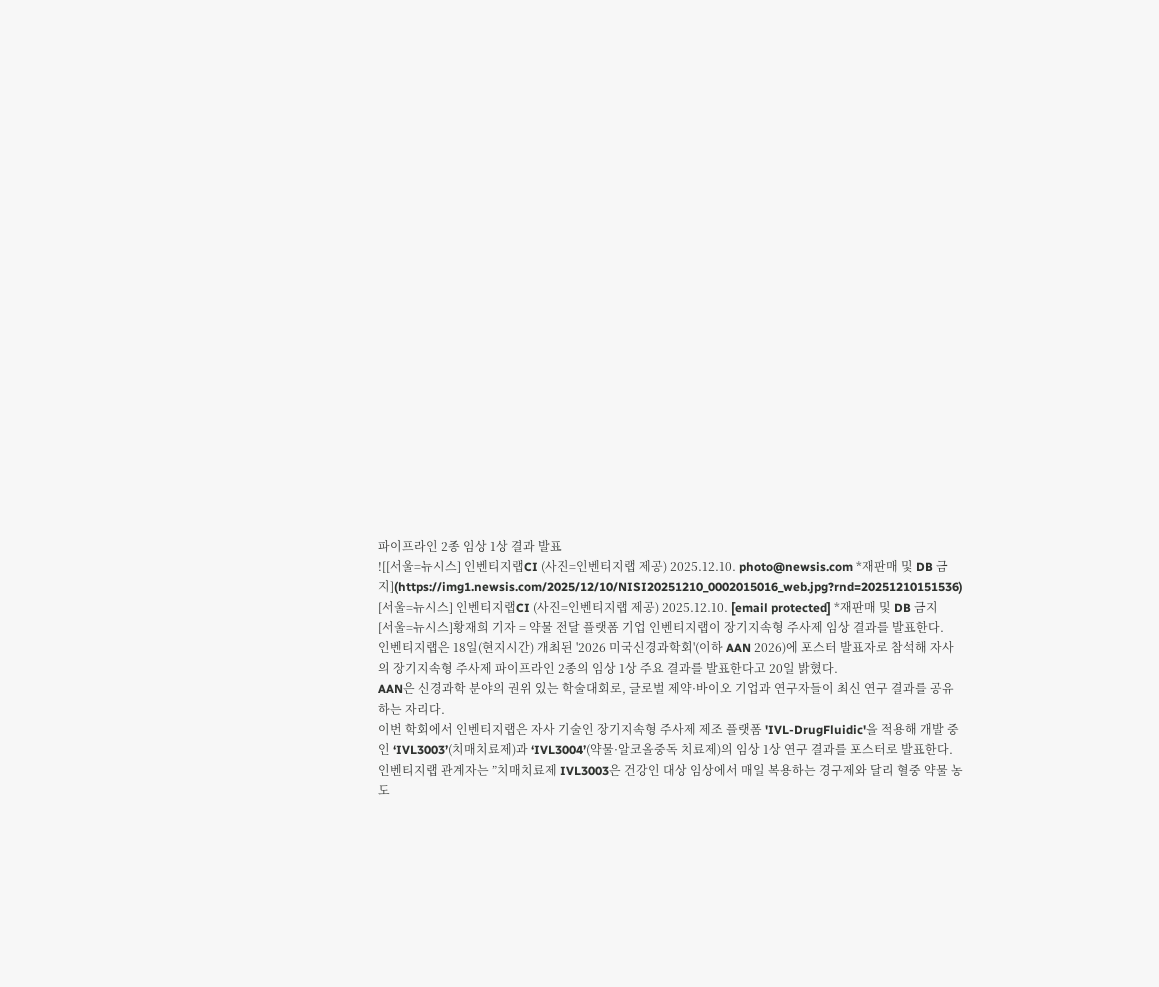파이프라인 2종 임상 1상 결과 발표
![[서울=뉴시스] 인벤티지랩CI (사진=인벤티지랩 제공) 2025.12.10. photo@newsis.com *재판매 및 DB 금지](https://img1.newsis.com/2025/12/10/NISI20251210_0002015016_web.jpg?rnd=20251210151536)
[서울=뉴시스] 인벤티지랩CI (사진=인벤티지랩 제공) 2025.12.10. [email protected] *재판매 및 DB 금지
[서울=뉴시스]황재희 기자 = 약물 전달 플랫폼 기업 인벤티지랩이 장기지속형 주사제 임상 결과를 발표한다.
인벤티지랩은 18일(현지시간) 개최된 '2026 미국신경과학회'(이하 AAN 2026)에 포스터 발표자로 참석해 자사의 장기지속형 주사제 파이프라인 2종의 임상 1상 주요 결과를 발표한다고 20일 밝혔다.
AAN은 신경과학 분야의 권위 있는 학술대회로, 글로벌 제약·바이오 기업과 연구자들이 최신 연구 결과를 공유하는 자리다.
이번 학회에서 인벤티지랩은 자사 기술인 장기지속형 주사제 제조 플랫폼 'IVL-DrugFluidic'을 적용해 개발 중인 ‘IVL3003’(치매치료제)과 ‘IVL3004’(약물·알코올중독 치료제)의 임상 1상 연구 결과를 포스터로 발표한다.
인벤티지랩 관계자는 ”치매치료제 IVL3003은 건강인 대상 임상에서 매일 복용하는 경구제와 달리 혈중 약물 농도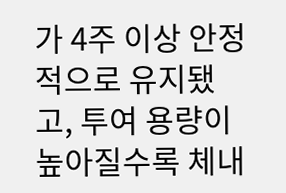가 4주 이상 안정적으로 유지됐고, 투여 용량이 높아질수록 체내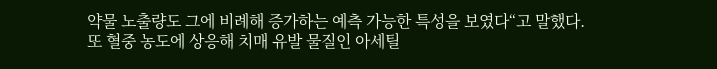약물 노출량도 그에 비례해 증가하는 예측 가능한 특성을 보였다“고 말했다.
또 혈중 농도에 상응해 치매 유발 물질인 아세틸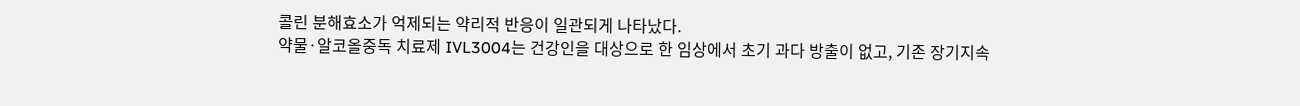콜린 분해효소가 억제되는 약리적 반응이 일관되게 나타났다.
약물·알코올중독 치료제 IVL3004는 건강인을 대상으로 한 임상에서 초기 과다 방출이 없고, 기존 장기지속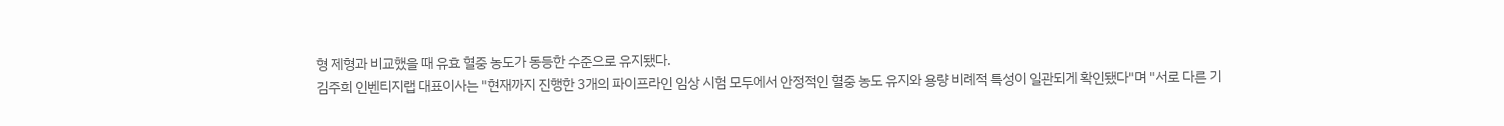형 제형과 비교했을 때 유효 혈중 농도가 동등한 수준으로 유지됐다.
김주희 인벤티지랩 대표이사는 "현재까지 진행한 3개의 파이프라인 임상 시험 모두에서 안정적인 혈중 농도 유지와 용량 비례적 특성이 일관되게 확인됐다"며 "서로 다른 기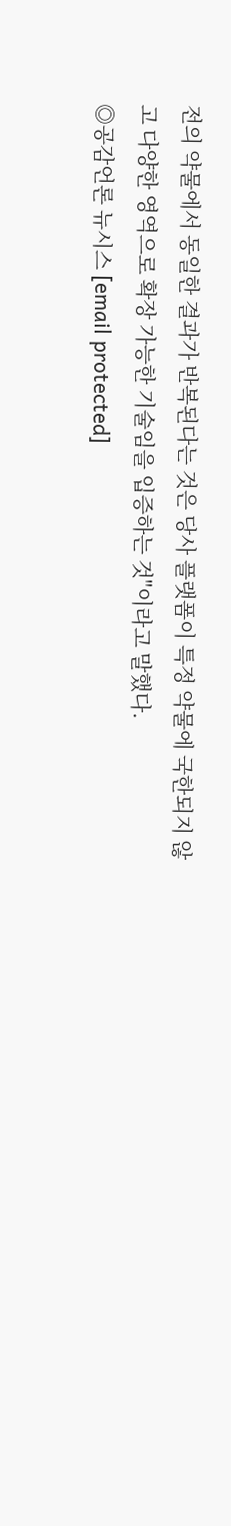전의 약물에서 동일한 결과가 반복된다는 것은 당사 플랫폼이 특정 약물에 국한되지 않고 다양한 영역으로 확장 가능한 기술임을 입증하는 것"이라고 말했다.
◎공감언론 뉴시스 [email protected]